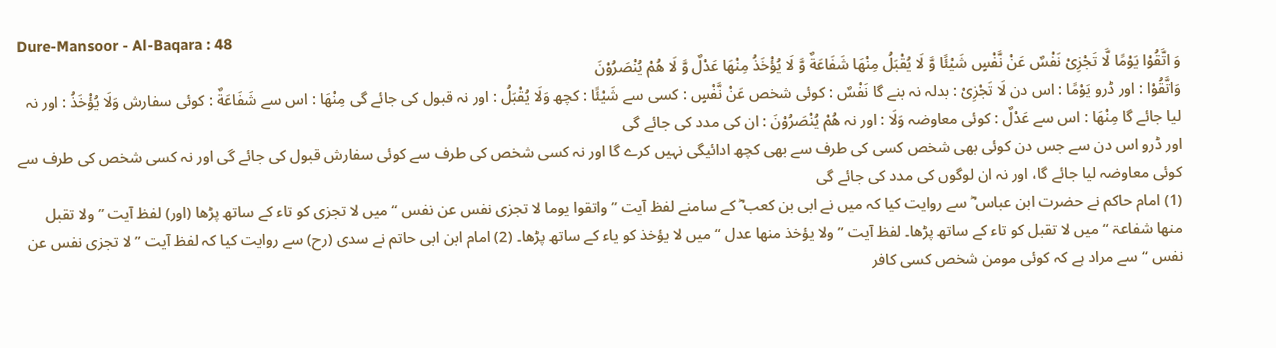Dure-Mansoor - Al-Baqara : 48
وَ اتَّقُوْا یَوْمًا لَّا تَجْزِیْ نَفْسٌ عَنْ نَّفْسٍ شَیْئًا وَّ لَا یُقْبَلُ مِنْهَا شَفَاعَةٌ وَّ لَا یُؤْخَذُ مِنْهَا عَدْلٌ وَّ لَا هُمْ یُنْصَرُوْنَ
وَاتَّقُوْا : اور ڈرو يَوْمًا : اس دن لَا تَجْزِیْ : بدلہ نہ بنے گا نَفْسٌ : کوئی شخص عَنْ نَّفْسٍ : کسی سے شَيْئًا : کچھ وَلَا يُقْبَلُ : اور نہ قبول کی جائے گی مِنْهَا : اس سے شَفَاعَةٌ : کوئی سفارش وَلَا يُؤْخَذُ : اور نہ لیا جائے گا مِنْهَا : اس سے عَدْلٌ : کوئی معاوضہ وَلَا : اور نہ هُمْ يُنْصَرُوْنَ : ان کی مدد کی جائے گی
اور ڈرو اس دن سے جس دن کوئی بھی شخص کسی کی طرف سے بھی کچھ ادائیگی نہیں کرے گا اور نہ کسی شخص کی طرف سے کوئی سفارش قبول کی جائے گی اور نہ کسی شخص کی طرف سے کوئی معاوضہ لیا جائے گا، اور نہ ان لوگوں کی مدد کی جائے گی
(1) امام حاکم نے حضرت ابن عباس ؓ سے روایت کیا کہ میں نے ابی بن کعب ؓ کے سامنے لفظ آیت ” واتقوا یوما لا تجزی نفس عن نفس “ میں لا تجزی کو تاء کے ساتھ پڑھا (اور) لفظ آیت ” ولا تقبل منھا شفاعۃ “ میں لا تقبل کو تاء کے ساتھ پڑھا۔ لفظ آیت ” ولا یؤخذ منھا عدل “ میں لا یؤخذ کو یاء کے ساتھ پڑھا۔ (2) امام ابن ابی حاتم نے سدی (رح) سے روایت کیا کہ لفظ آیت ” لا تجزی نفس عن نفس “ سے مراد ہے کہ کوئی مومن شخص کسی کافر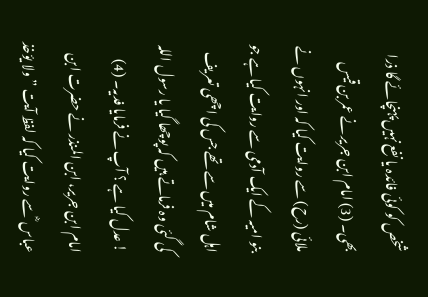شخص کو کوئی فائدہ یا نفع نہیں پہنچائے گا ذرا بھی۔ (3) امام ابن جریر نے عمر بن قیس ملائی (رح) سے روایت کیا کہ اور انہوں نے بنو امیہ کے ایک آدمی سے روایت کیا ہے جو اہل شام میں سے تھے جس کی اچھی تعریف کی گئی وہ فرماتے ہیں کہ پوچھا گیا یا رسول اللہ ! عدل کیا ہے ؟ آپ نے فرمایا فدیہ۔ (4) امام ابن جریر، ابن المنذر نے حضرت ابن عباس ؓ سے روایت کیا کہ لفظ آیت ” ولا یؤخذ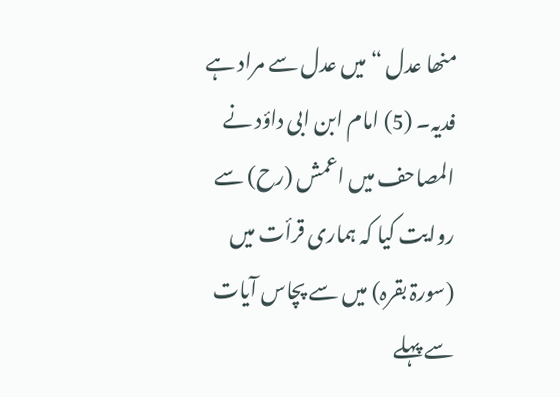منھا عدل “ میں عدل سے مراد ہے فدیہ۔ (5) امام ابن ابی داؤد نے المصاحف میں اعمش (رح) سے روایت کیا کہ ہماری قرأت میں (سورۃ بقرہ) میں سے پچاس آیات سے پہلے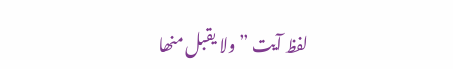لفظ آیت ” ولا یقبل منھا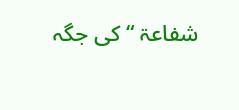شفاعۃ “ کی جگہ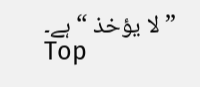” لا یؤخذ “ ہے۔
Top